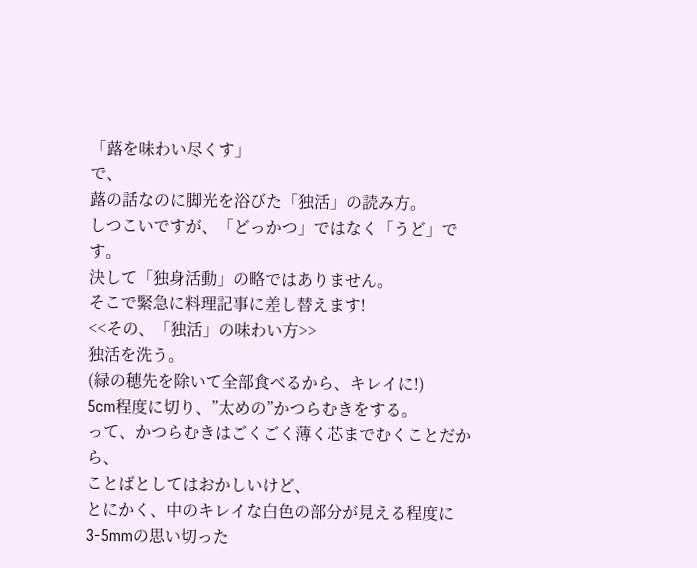「蕗を味わい尽くす」
で、
蕗の話なのに脚光を浴びた「独活」の読み方。
しつこいですが、「どっかつ」ではなく「うど」です。
決して「独身活動」の略ではありません。
そこで緊急に料理記事に差し替えます!
<<その、「独活」の味わい方>>
独活を洗う。
(緑の穂先を除いて全部食べるから、キレイに!)
5cm程度に切り、”太めの”かつらむきをする。
って、かつらむきはごくごく薄く芯までむくことだから、
ことばとしてはおかしいけど、
とにかく、中のキレイな白色の部分が見える程度に
3-5mmの思い切った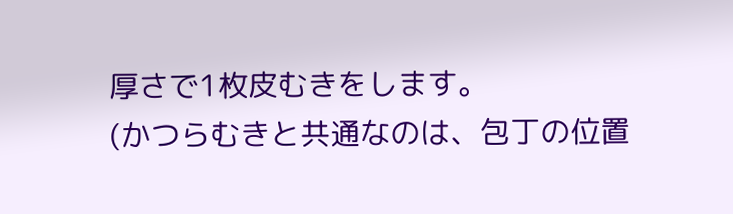厚さで1枚皮むきをします。
(かつらむきと共通なのは、包丁の位置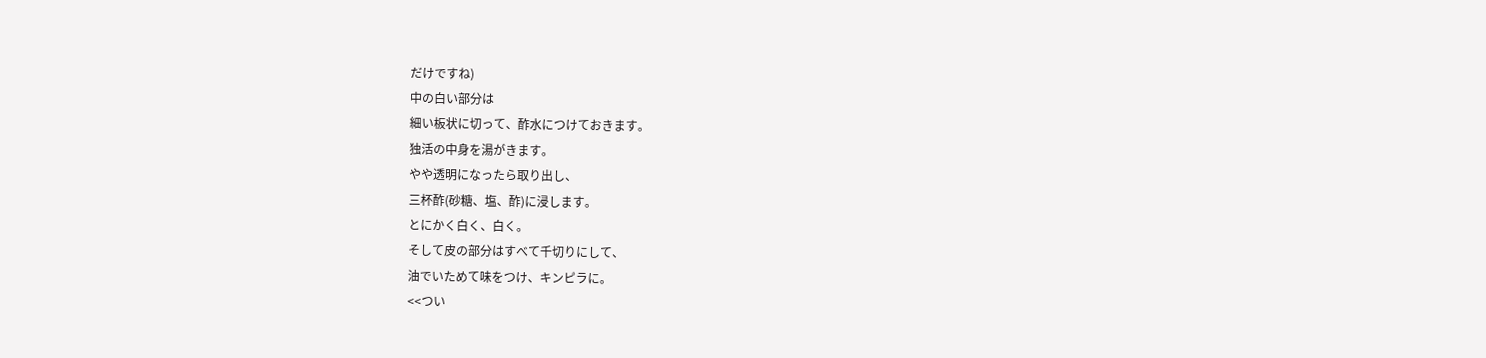だけですね)
中の白い部分は
細い板状に切って、酢水につけておきます。
独活の中身を湯がきます。
やや透明になったら取り出し、
三杯酢(砂糖、塩、酢)に浸します。
とにかく白く、白く。
そして皮の部分はすべて千切りにして、
油でいためて味をつけ、キンピラに。
<<つい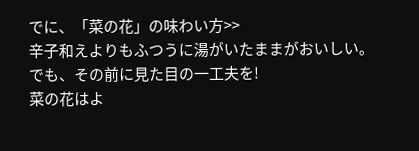でに、「菜の花」の味わい方>>
辛子和えよりもふつうに湯がいたままがおいしい。
でも、その前に見た目の一工夫を!
菜の花はよ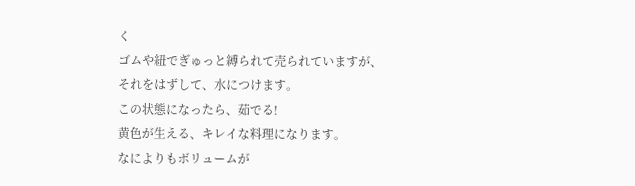く
ゴムや紐でぎゅっと縛られて売られていますが、
それをはずして、水につけます。
この状態になったら、茹でる!
黄色が生える、キレイな料理になります。
なによりもボリュームが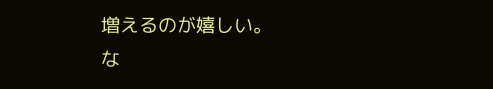増えるのが嬉しい。
な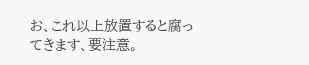お、これ以上放置すると腐ってきます、要注意。